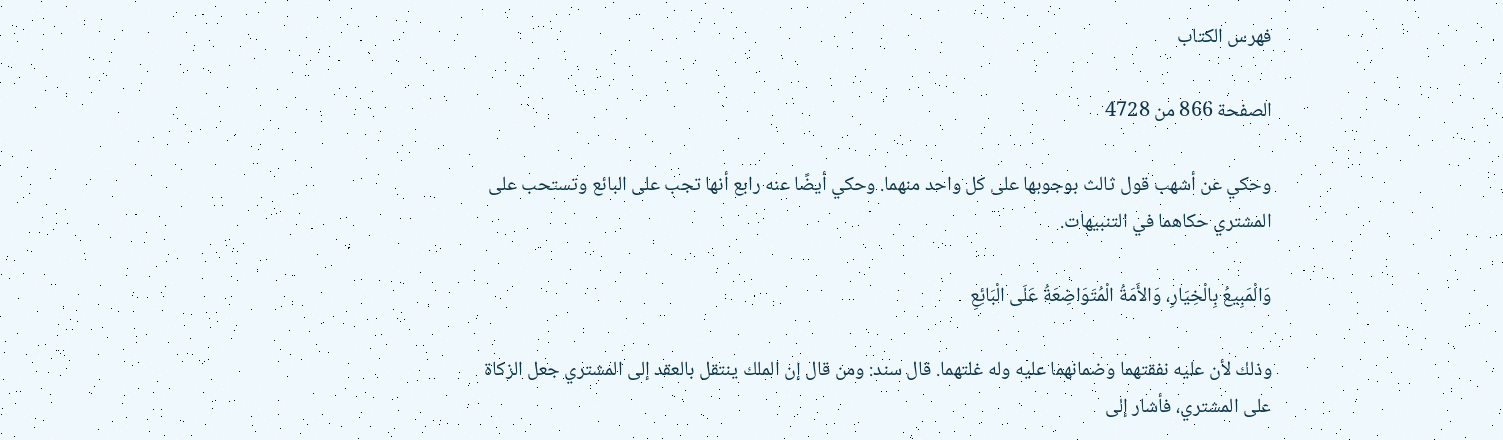فهرس الكتاب

الصفحة 866 من 4728

وحكي عن أشهب قول ثالث بوجوبها على كل واحد منهما. وحكي أيضًا عنه رابع أنها تجب على البائع وتستحب على المشتري حكاهما في التنبيهات.

وَالْمَبِيعُ بِالْخِيَارِ، وَالأَمَةُ الْمُتَوَاضِعَةُ عَلَى الْبَائِعِ

وذلك لأن عليه نفقتهما وضمانهما عليه وله غلتهما. قال سند: ومن قال إن الملك ينتقل بالعقد إلى المشتري جعل الزكاة على المشتري، فأشار إلى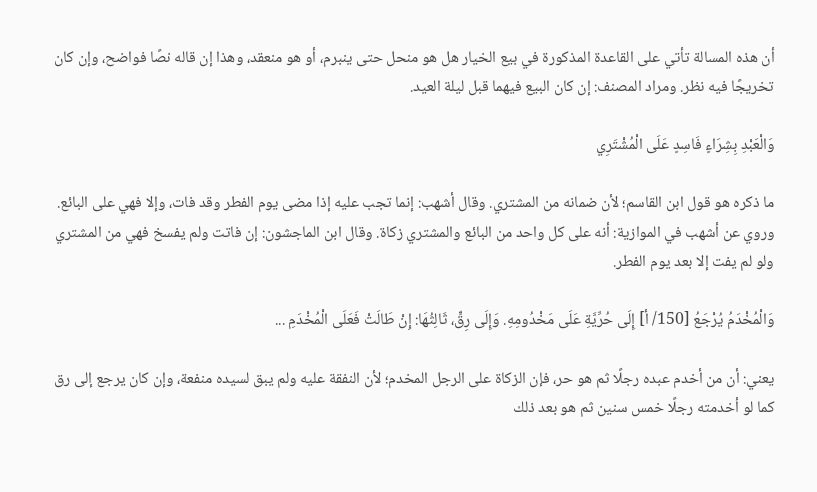أن هذه المسالة تأتي على القاعدة المذكورة في بيع الخيار هل هو منحل حتى ينبرم، أو هو منعقد، وهذا إن قاله نصًا فواضح، وإن كان تخريجًا فيه نظر. ومراد المصنف: إن كان البيع فيهما قبل ليلة العيد.

وَالْعَبْدِ بِشِرَاءٍ فَاسِدٍ عَلَى الْمُشْتَرِي

ما ذكره هو قول ابن القاسم؛ لأن ضمانه من المشتري. وقال أشهب: إنما تجب عليه إذا مضى يوم الفطر وقد فات، وإلا فهي على البائع. وروي عن أشهب في الموازية: أنه على كل واحد من البائع والمشتري زكاة. وقال ابن الماجشون: إن فاتت ولم يفسخ فهي من المشتري ولو لم يفت إلا بعد يوم الفطر.

وَالْمُخْدَمُ يُرْجَعُ [150/ أ] إِلَى حُرِّيَّةِ عَلَى مَخْدُومِهِ. وَإِلَى رِقٍّ، ثَالِثُهَا: إِنْ طَالَتْ فَعَلَى الْمُخْدَمِ ...

يعني: أن من أخدم عبده رجلًا ثم هو حر، فإن الزكاة على الرجل المخدم؛ لأن النفقة عليه ولم يبق لسيده منفعة، وإن كان يرجع إلى رق كما لو أخدمته رجلًا خمس سنين ثم هو بعد ذلك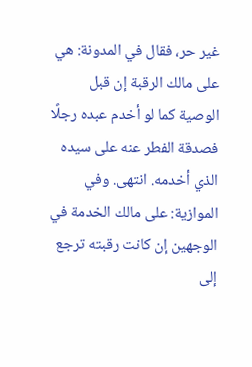غير حر، فقال في المدونة: هي على مالك الرقبة إن قبل الوصية كما لو أخدم عبده رجلًا فصدقة الفطر عنه على سيده الذي أخدمه. انتهى. وفي الموازية: على مالك الخدمة في الوجهين إن كانت رقبته ترجع إلى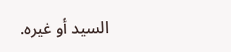السيد أو غيره.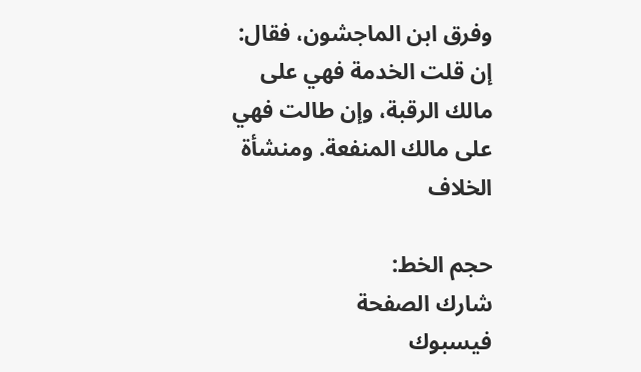وفرق ابن الماجشون، فقال: إن قلت الخدمة فهي على مالك الرقبة، وإن طالت فهي على مالك المنفعة. ومنشأة الخلاف

حجم الخط:
شارك الصفحة
فيسبوك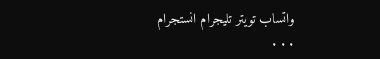واتساب تويتر تليجرام انستجرام
. . .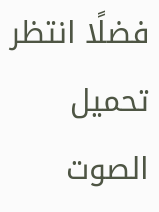فضلًا انتظر تحميل الصوت